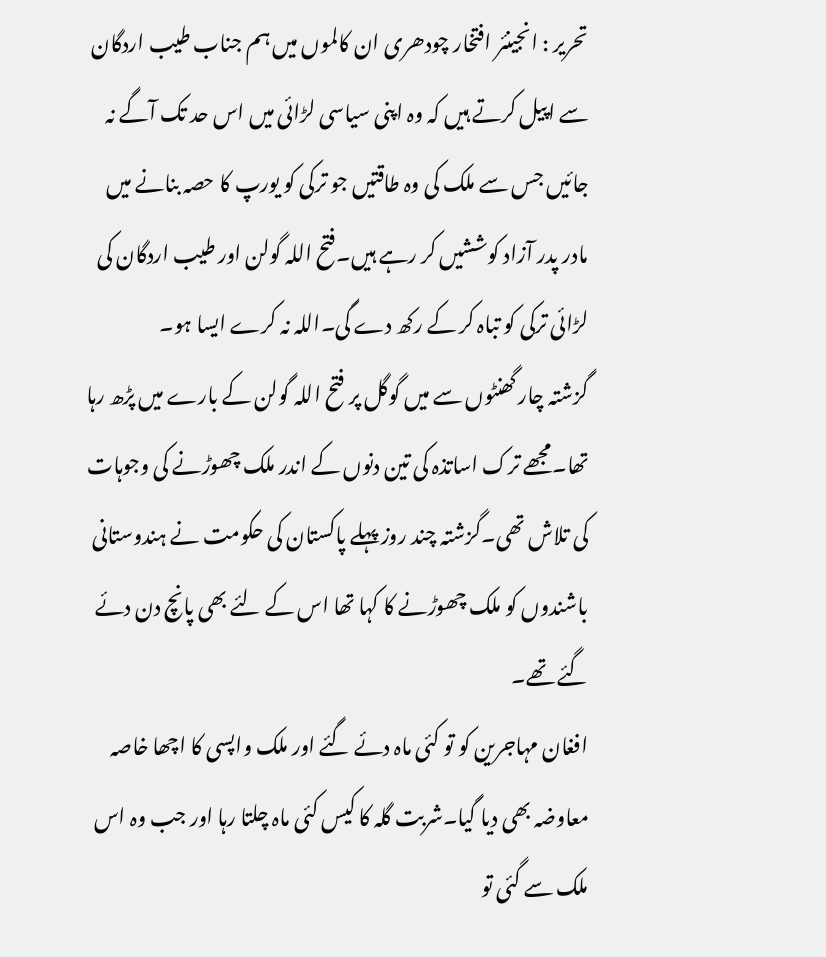تحریر : انجینئر افتخار چودھری ان کالموں میں ہم جناب طیب اردگان سے اپیل کرتے ہیں کہ وہ اپنی سیاسی لڑائی میں اس حد تک آگے نہ جائیں جس سے ملک کی وہ طاقتیں جو ترکی کو یورپ کا حصہ بنانے میں مادر پدر آزاد کوششیں کر رہے ہیں۔فتح اللہ گولن اور طیب اردگان کی لڑائی ترکی کو تباہ کر کے رکھ دے گی۔اللہ نہ کرے ایسا ہو۔
گزشتہ چار گھنٹوں سے میں گوگل پر فتح اللہ گولن کے بارے میں پڑھ رہا تھا۔مجھے ترک اساتذہ کی تین دنوں کے اندر ملک چھوڑنے کی وجوہات کی تلاش تھی۔گزشتہ چند روز پہلے پاکستان کی حکومت نے ہندوستانی باشندوں کو ملک چھوڑنے کا کہا تھا اس کے لئے بھی پانچ دن دئے گئے تھے۔
افغان مہاجرین کو تو کئی ماہ دئے گئے اور ملک واپسی کا اچھا خاصہ معاوضہ بھی دیا گیا۔شربت گلہ کا کیس کئی ماہ چلتا رہا اور جب وہ اس ملک سے گئی تو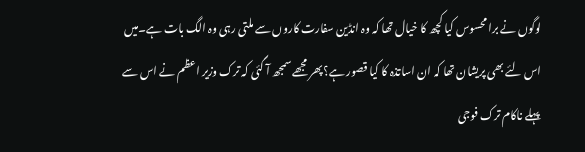لوگوں نے برا محسوس کیا کچھ کا خیال تھا کہ وہ انڈین سفارت کاروں سے ملتی رہی وہ الگ بات ہے۔میں اس لئے بھی پریشان تھا کہ ان اساتذہ کا کیا قصور ہے؟پھر مجھے سمجھ آ گئی کہ ترک وزیر اعظم نے اس سے پہلے ناکام ترک فوجی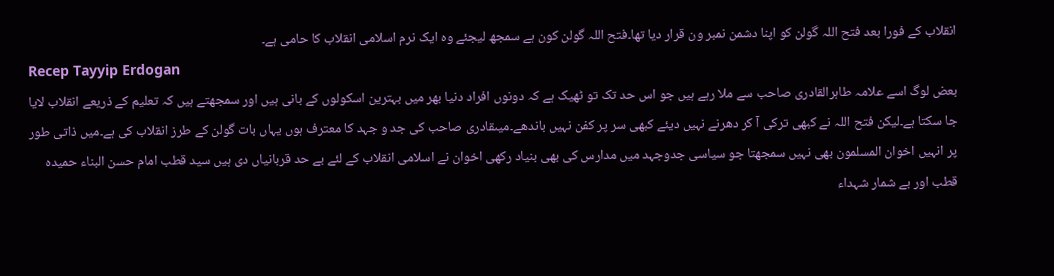انقلاب کے فورا بعد فتح اللہ گولن کو اپنا دشمن نمبر ون قرار دیا تھا۔فتح اللہ گولن کون ہے سمجھ لیجئے وہ ایک نرم اسلامی انقلاب کا حامی ہے۔
Recep Tayyip Erdogan
بعض لوگ اسے علامہ طاہرالقادری صاحب سے ملا رہے ہیں جو اس حد تک تو ٹھیک ہے کہ دونوں افراد دنیا بھر میں بہترین اسکولوں کے بانی ہیں اور سمجھتے ہیں کہ تعلیم کے ذریعے انقلاب لایا جا سکتا ہے۔لیکن فتح اللہ نے کبھی ترکی آ کر دھرنے نہیں دیئے کبھی سر پر کفن نہیں باندھے۔میںقادری صاحب کی جد و جہد کا معترف ہوں یہاں بات گولن کے طرز انقلاب کی ہے۔میں ذاتی طور پر انہیں اخوان المسلمون بھی نہیں سمجھتا جو سیاسی جدوجہد میں مدارس کی بھی بنیاد رکھی اخوان نے اسلامی انقلاب کے لئے بے حد قربانیاں دی ہیں سید قطب امام حسن البناء حمیدہ قطب اور بے شمار شہداء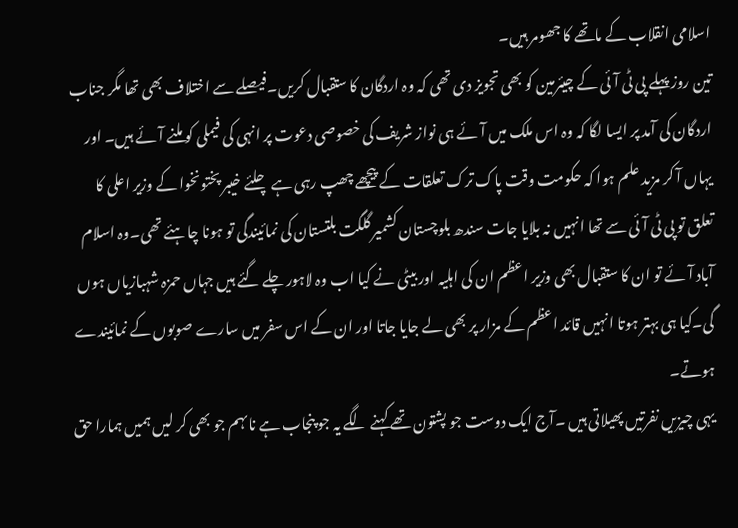اسلامی انقلاب کے ماتھے کا جھومر ہیں۔
تین روز پہلے پی ٹی آئی کے چیئرمین کو بھی تجویز دی تھی کہ وہ اردگان کا ستقبال کریں۔فیصلے سے اختلاف بھی تھا مگر جناب اردگان کی آمد پر ایسا لگا کہ وہ اس ملک میں آئے ہی نواز شریف کی خصوصی دعوت پر انہی کی فیملی کو ملنے آئے ہیں۔ اور یہاں آ کر مزید علم ہوا کہ حکومت وقت پاک ترک تعلقات کے پیچھے چھپ رہی ہے چلئے خیبر پختونخوا کے وزیر اعلی کا تعلق تو پی ٹی آئی سے تھا انہیں نہ بلایا جات سندھ بلوچستان کشمیر گلگت بلتستان کی نمائیندگی تو ہونا چاہئے تھی۔وہ اسلام آباد آئے تو ان کا ستقبال بھی وزیر اعظم ان کی اہلیہ اور بیٹی نے کیا اب وہ لاہور چلے گئے ہیں جہاں حمزہ شہبازیاں ہوں گی۔کیا ہی بہتر ہوتا انہیں قائد اعظم کے مزار پر بھی لے جایا جاتا اور ان کے اس سفر میں سارے صوبوں کے نمائیندے ہوتے۔
یہی چیزیں نفرتیں پھیلاتی ہیں ۔آج ایک دوست جو پشتون تھے کہنے لگے یہ جو پنجاب ہے ناںہم جو بھی کر لیں ہمیں ہمارا حق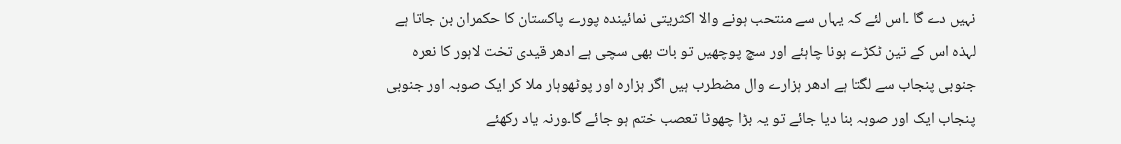نہیں دے گا ۔اس لئے کہ یہاں سے منتحب ہونے والا اکثریتی نمائیندہ پورے پاکستان کا حکمران بن جاتا ہے لہذہ اس کے تین ٹکڑے ہونا چاہئے اور سچ پوچھیں تو بات بھی سچی ہے ادھر قیدی تخت لاہور کا نعرہ جنوبی پنجاب سے لگتا ہے ادھر ہزارے وال مضطرب ہیں اگر ہزارہ اور پوٹھوہار ملا کر ایک صوبہ اور جنوبی پنجاب ایک اور صوبہ بنا دیا جائے تو یہ بڑا چھوٹا تعصب ختم ہو جائے گا۔ورنہ یاد رکھئے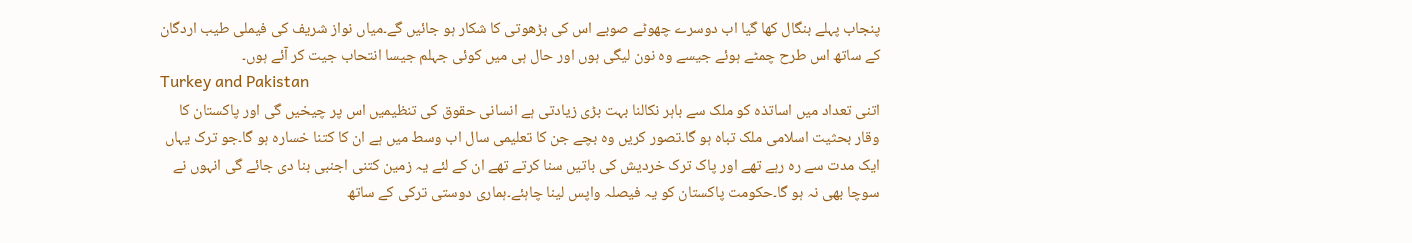پنجاب پہلے بنگال کھا گیا اب دوسرے چھوٹے صوبے اس کی بڑھوتی کا شکار ہو جائیں گے۔میاں نواز شریف کی فیملی طیب اردگان کے ساتھ اس طرح چمٹے ہوئے جیسے وہ نون لیگی ہوں اور حال ہی میں کوئی جہلم جیسا انتحاب جیت کر آئے ہوں۔
Turkey and Pakistan
اتنی تعداد میں اساتذہ کو ملک سے باہر نکالنا بہت بڑی زیادتی ہے انسانی حقوق کی تنظیمیں اس پر چیخیں گی اور پاکستان کا وقار بحثیت اسلامی ملک تباہ ہو گا۔تصور کریں وہ بچے جن کا تعلیمی سال اب وسط میں ہے ان کا کتنا خسارہ ہو گا۔جو ترک یہاں ایک مدت سے رہ رہے تھے اور پاک ترک خردیش کی باتیں سنا کرتے تھے ان کے لئے یہ زمین کتنی اجنبی بنا دی جائے گی انہوں نے سوچا بھی نہ ہو گا۔حکومت پاکستان کو یہ فیصلہ واپس لینا چاہئے۔ہماری دوستی ترکی کے ساتھ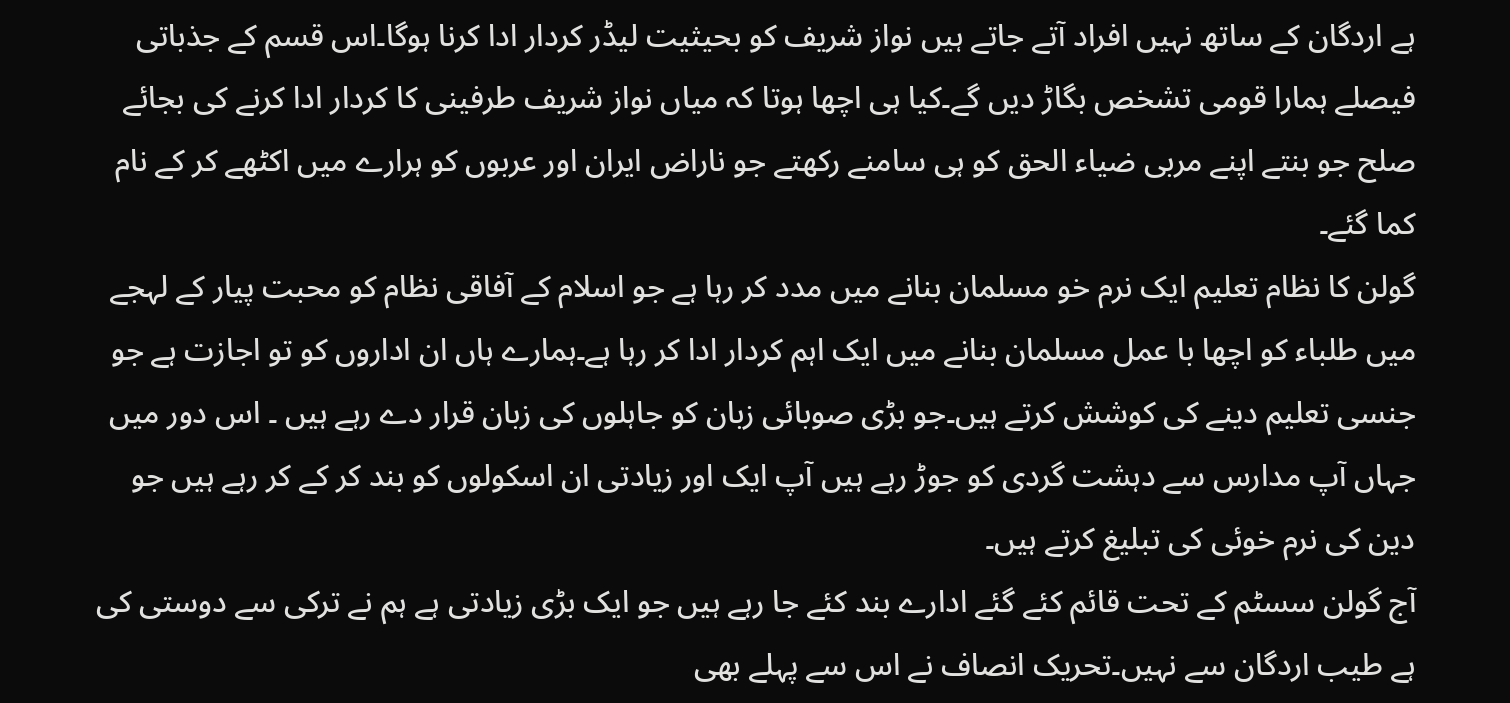ہے اردگان کے ساتھ نہیں افراد آتے جاتے ہیں نواز شریف کو بحیثیت لیڈر کردار ادا کرنا ہوگا۔اس قسم کے جذباتی فیصلے ہمارا قومی تشخص بگاڑ دیں گے۔کیا ہی اچھا ہوتا کہ میاں نواز شریف طرفینی کا کردار ادا کرنے کی بجائے صلح جو بنتے اپنے مربی ضیاء الحق کو ہی سامنے رکھتے جو ناراض ایران اور عربوں کو ہرارے میں اکٹھے کر کے نام کما گئے۔
گولن کا نظام تعلیم ایک نرم خو مسلمان بنانے میں مدد کر رہا ہے جو اسلام کے آفاقی نظام کو محبت پیار کے لہجے میں طلباء کو اچھا با عمل مسلمان بنانے میں ایک اہم کردار ادا کر رہا ہے۔ہمارے ہاں ان اداروں کو تو اجازت ہے جو جنسی تعلیم دینے کی کوشش کرتے ہیں۔جو بڑی صوبائی زبان کو جاہلوں کی زبان قرار دے رہے ہیں ۔ اس دور میں جہاں آپ مدارس سے دہشت گردی کو جوڑ رہے ہیں آپ ایک اور زیادتی ان اسکولوں کو بند کر کے کر رہے ہیں جو دین کی نرم خوئی کی تبلیغ کرتے ہیں۔
آج گولن سسٹم کے تحت قائم کئے گئے ادارے بند کئے جا رہے ہیں جو ایک بڑی زیادتی ہے ہم نے ترکی سے دوستی کی ہے طیب اردگان سے نہیں۔تحریک انصاف نے اس سے پہلے بھی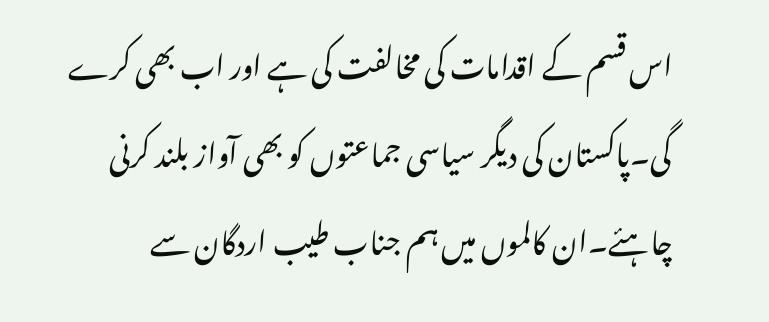اس قسم کے اقدامات کی مخالفت کی ہے اور اب بھی کرے گی۔پاکستان کی دیگر سیاسی جماعتوں کو بھی آواز بلند کرنی چاہئے۔ان کالموں میں ہم جناب طیب اردگان سے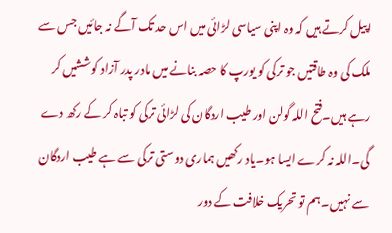اپیل کرتے ہیں کہ وہ اپنی سیاسی لڑائی میں اس حد تک آگے نہ جائیں جس سے ملک کی وہ طاقتیں جو ترکی کو یورپ کا حصہ بنانے میں مادر پدر آزاد کوششیں کر رہے ہیں۔فتح اللہ گولن اور طیب اردگان کی لڑائی ترکی کو تباہ کر کے رکھ دے گی۔اللہ نہ کرے ایسا ہو۔یاد رکھیں ہماری دوستی ترکی سے ہے طیب اردگان سے نہیں۔ہم تو تحریک خلافت کے دور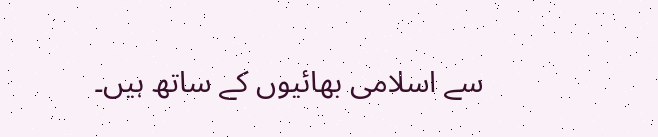سے اسلامی بھائیوں کے ساتھ ہیں۔